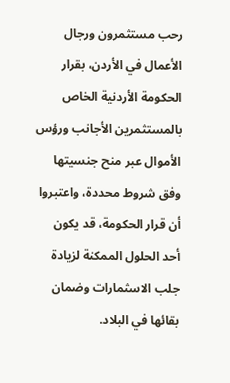رحب مستثمرون ورجال الأعمال في الأردن، بقرار الحكومة الأردنية الخاص بالمستثمرين الأجانب ورؤس الأموال عبر منح جنسيتها وفق شروط محددة، واعتبروا أن قرار الحكومة، قد يكون أحد الحلول الممكنة لزيادة جلب الاسثمارات وضمان بقائها في البلاد.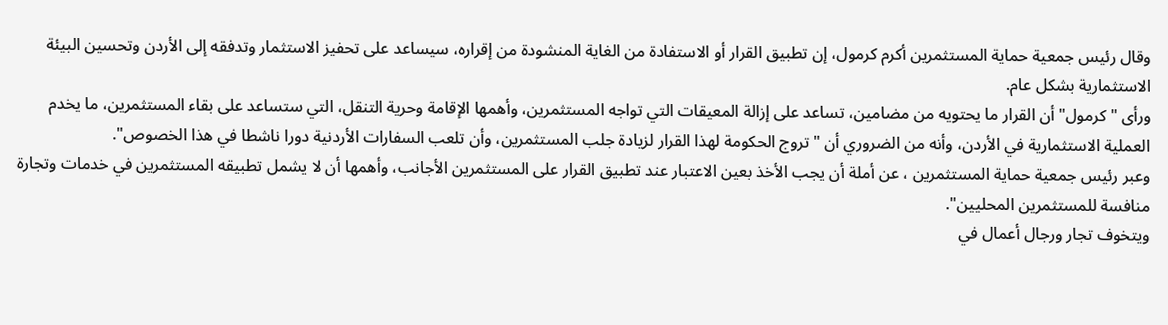وقال رئيس جمعية حماية المستثمرين أكرم كرمول، إن تطبيق القرار أو الاستفادة من الغاية المنشودة من إقراره، سيساعد على تحفيز الاستثمار وتدفقه إلى الأردن وتحسين البيئة الاستثمارية بشكل عام.
ورأى "كرمول" أن القرار ما يحتويه من مضامين، تساعد على إزالة المعيقات التي تواجه المستثمرين، وأهمها الإقامة وحرية التنقل، التي ستساعد على بقاء المستثمرين، ما يخدم العملية الاستثمارية في الأردن، وأنه من الضروري أن "تروج الحكومة لهذا القرار لزيادة جلب المستثمرين، وأن تلعب السفارات الأردنية دورا ناشطا في هذا الخصوص".
وعبر رئيس جمعية حماية المستثمرين ، عن أملة أن يجب الأخذ بعين الاعتبار عند تطبيق القرار على المستثمرين الأجانب، وأهمها أن لا يشمل تطبيقه المستثمرين في خدمات وتجارة منافسة للمستثمرين المحليين".
ويتخوف تجار ورجال أعمال في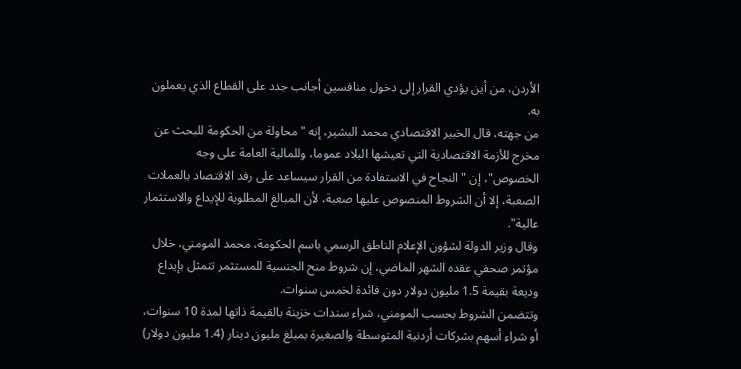الأردن، من أين يؤدي القرار إلى دخول منافسين أجانب جدد على القطاع الذي يعملون به.
من جهته، قال الخبير الاقتصادي محمد البشير، إنه "محاولة من الحكومة للبحث عن مخرج للأزمة الاقتصادية التي تعيشها البلاد عموما، وللمالية العامة على وجه الخصوص"، إن "النجاح في الاستفادة من القرار سيساعد على رفد الاقتصاد بالعملات الصعبة، إلا أن الشروط المنصوص عليها صعبة، لأن المبالغ المطلوبة للإيداع والاستثمار عالية".
وقال وزير الدولة لشؤون الإعلام الناطق الرسمي باسم الحكومة، محمد المومني، خلال مؤتمر صحفي عقده الشهر الماضي، إن شروط منح الجنسية للمستثمر تتمثل بإيداع وديعة بقيمة 1.5 مليون دولار دون فائدة لخمس سنوات.
وتتضمن الشروط بحسب المومني، شراء سندات خزينة بالقيمة ذاتها لمدة 10 سنوات، أو شراء أسهم بشركات أردنية المتوسطة والصغيرة بمبلغ مليون دينار (1.4 مليون دولار)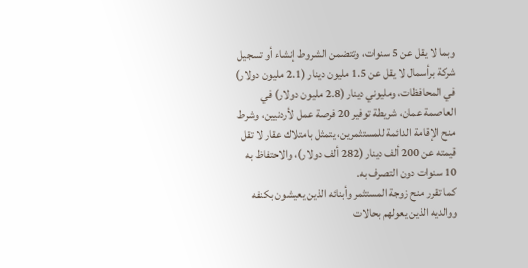وبما لا يقل عن 5 سنوات، وتتضمن الشروط إنشاء أو تسجيل شركة برأسمال لا يقل عن 1.5 مليون دينار (2.1 مليون دولار) في المحافظات، ومليوني دينار (2.8 مليون دولار) في العاصمة عمان، شريطة توفير 20 فرصة عمل لأردنيين، وشرط منح الإقامة الدائمة للمستثمرين، يتمثل بامتلاك عقار لا تقل قيمته عن 200 ألف دينار (282 ألف دولار)، والاحتفاظ به 10 سنوات دون التصرف به.
كما تقرر منح زوجة المستثمر وأبنائه الذين يعيشون بكنفه ووالديه الذين يعولهم بحالات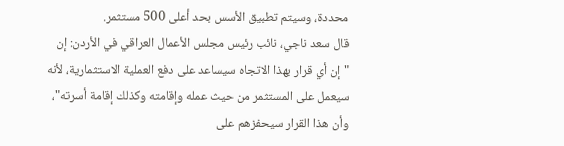محددة، وسيتم تطبيق الأسس بحد أعلى 500 مستثمر.
قال سعد ناجي، نائب رئيس مجلس الأعمال العراقي في الأردن: إن "إن أي قرار بهذا الاتجاه سيساعد على دفع العملية الاستثمارية، لأنه سيعمل على المستثمر من حيث عمله وإقامته وكذلك إقامة أسرته"، وأن هذا القرار سيحفزهم على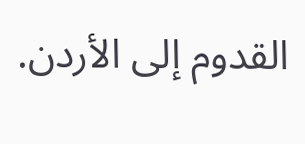القدوم إلى الأردن.